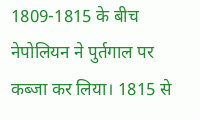1809-1815 के बीच नेपोलियन ने पुर्तगाल पर कब्जा कर लिया। 1815 से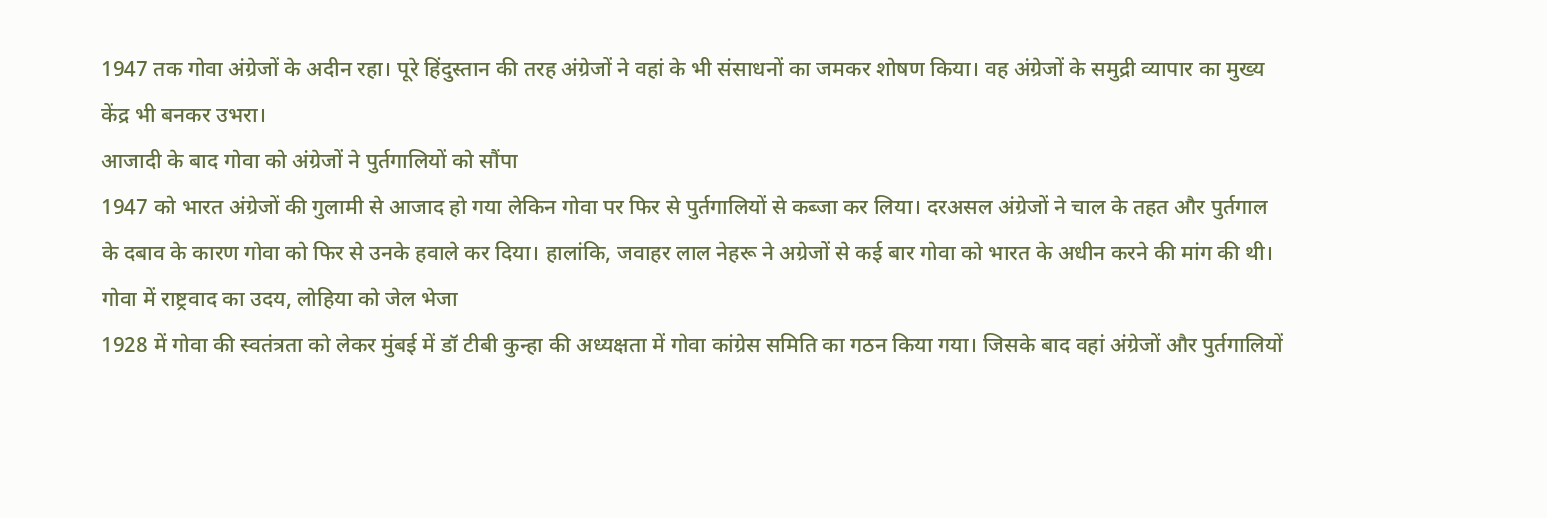1947 तक गोवा अंग्रेजों के अदीन रहा। पूरे हिंदुस्तान की तरह अंग्रेजों ने वहां के भी संसाधनों का जमकर शोषण किया। वह अंग्रेजों के समुद्री व्यापार का मुख्य केंद्र भी बनकर उभरा।
आजादी के बाद गोवा को अंग्रेजों ने पुर्तगालियों को सौंपा
1947 को भारत अंग्रेजों की गुलामी से आजाद हो गया लेकिन गोवा पर फिर से पुर्तगालियों से कब्जा कर लिया। दरअसल अंग्रेजों ने चाल के तहत और पुर्तगाल के दबाव के कारण गोवा को फिर से उनके हवाले कर दिया। हालांकि, जवाहर लाल नेहरू ने अग्रेजों से कई बार गोवा को भारत के अधीन करने की मांग की थी।
गोवा में राष्ट्रवाद का उदय, लोहिया को जेल भेजा
1928 में गोवा की स्वतंत्रता को लेकर मुंबई में डॉ टीबी कुन्हा की अध्यक्षता में गोवा कांग्रेस समिति का गठन किया गया। जिसके बाद वहां अंग्रेजों और पुर्तगालियों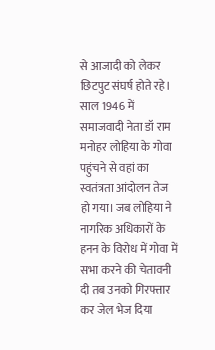से आजादी को लेकर छिटपुट संघर्ष होते रहे। साल 1946 में समाजवादी नेता डॉ राम मनोहर लोहिया के गोवा पहुंचने से वहां का स्वतंत्रता आंदोलन तेज हो गया। जब लोहिया ने नागरिक अधिकारों के हनन के विरोध में गोवा में सभा करने की चेतावनी दी तब उनको गिरफ्तार कर जेल भेज दिया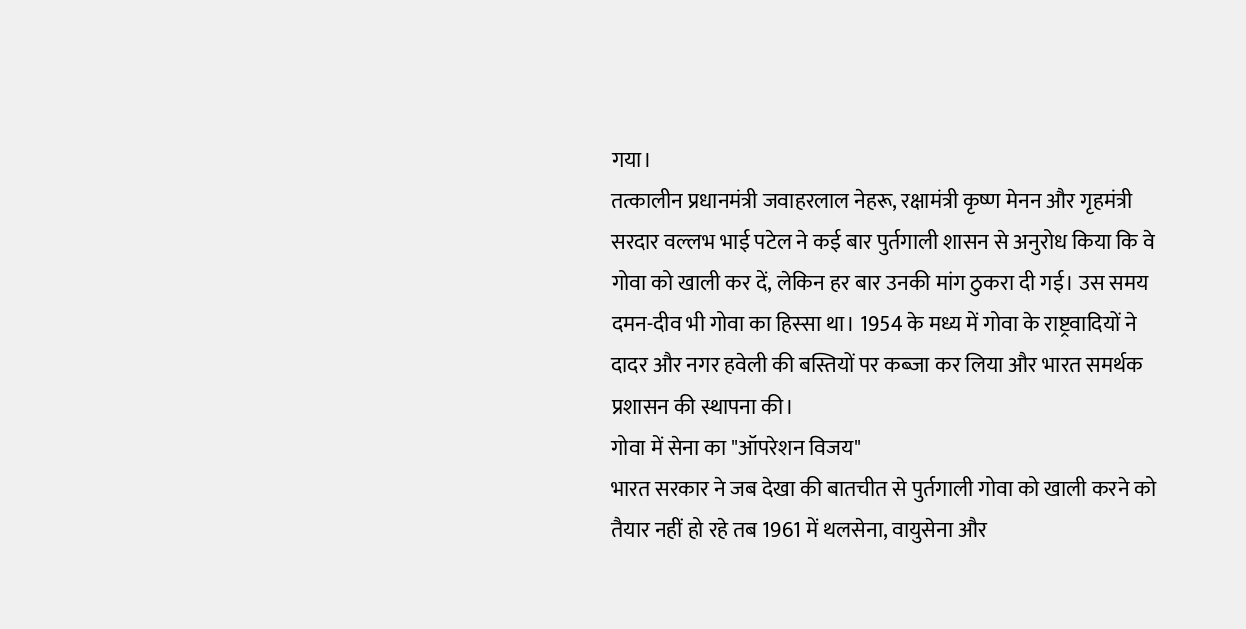गया।
तत्कालीन प्रधानमंत्री जवाहरलाल नेहरू, रक्षामंत्री कृष्ण मेनन और गृहमंत्री सरदार वल्लभ भाई पटेल ने कई बार पुर्तगाली शासन से अनुरोध किया कि वे गोवा को खाली कर दें, लेकिन हर बार उनकी मांग ठुकरा दी गई। उस समय दमन-दीव भी गोवा का हिस्सा था। 1954 के मध्य में गोवा के राष्ट्रवादियों ने दादर और नगर हवेली की बस्तियों पर कब्जा कर लिया और भारत समर्थक प्रशासन की स्थापना की।
गोवा में सेना का "ऑपरेशन विजय"
भारत सरकार ने जब देखा की बातचीत से पुर्तगाली गोवा को खाली करने को तैयार नहीं हो रहे तब 1961 में थलसेना, वायुसेना और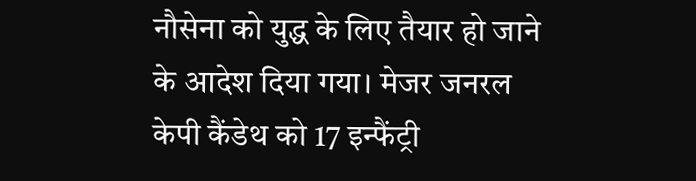नौसेना को युद्ध के लिए तैयार हो जाने के आदेश दिया गया। मेजर जनरल केपी कैंडेथ को 17 इन्फैंट्री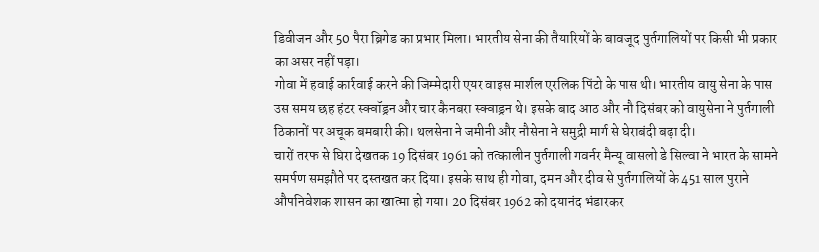डिवीजन और 50 पैरा ब्रिगेड का प्रभार मिला। भारतीय सेना की तैयारियों के बावजूद पुर्तगालियों पर किसी भी प्रकार का असर नहीं पड़ा।
गोवा में हवाई कार्रवाई करने की जिम्मेदारी एयर वाइस मार्शल एरलिक पिंटो के पास थी। भारतीय वायु सेना के पास उस समय छह हंटर स्क्वॉड्रन और चार कैनबरा स्क्वाड्रन थे। इसके बाद आठ और नौ दिसंबर को वायुसेना ने पुर्तगाली ठिकानों पर अचूक बमबारी की। थलसेना ने जमीनी और नौसेना ने समुद्री मार्ग से घेराबंदी बढ़ा दी।
चारों तरफ से घिरा देखतक 19 दिसंबर 1961 को तत्कालीन पुर्तगाली गवर्नर मैन्यू वासलो डे सिल्वा ने भारत के सामने समर्पण समझौते पर दस्तखत कर दिया। इसके साथ ही गोवा, दमन और दीव से पुर्तगालियों के 451 साल पुराने औपनिवेशक शासन का खात्मा हो गया। 20 दिसंबर 1962 को दयानंद भंडारकर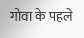गोवा के पहले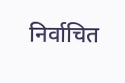निर्वाचित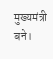मुख्यमंत्री बने।